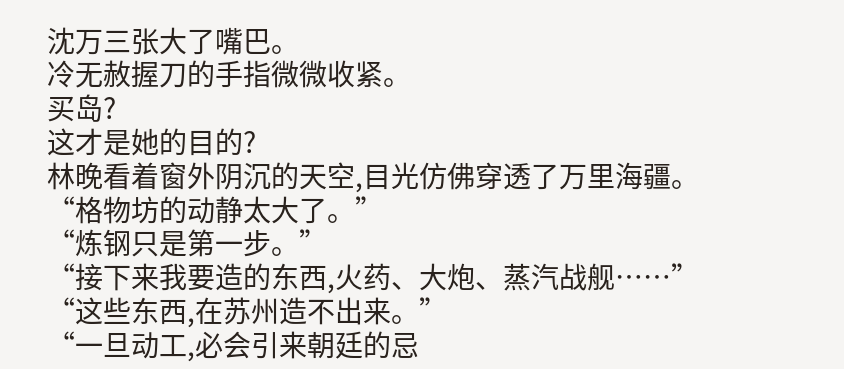沈万三张大了嘴巴。
冷无赦握刀的手指微微收紧。
买岛?
这才是她的目的?
林晚看着窗外阴沉的天空,目光仿佛穿透了万里海疆。
“格物坊的动静太大了。”
“炼钢只是第一步。”
“接下来我要造的东西,火药、大炮、蒸汽战舰……”
“这些东西,在苏州造不出来。”
“一旦动工,必会引来朝廷的忌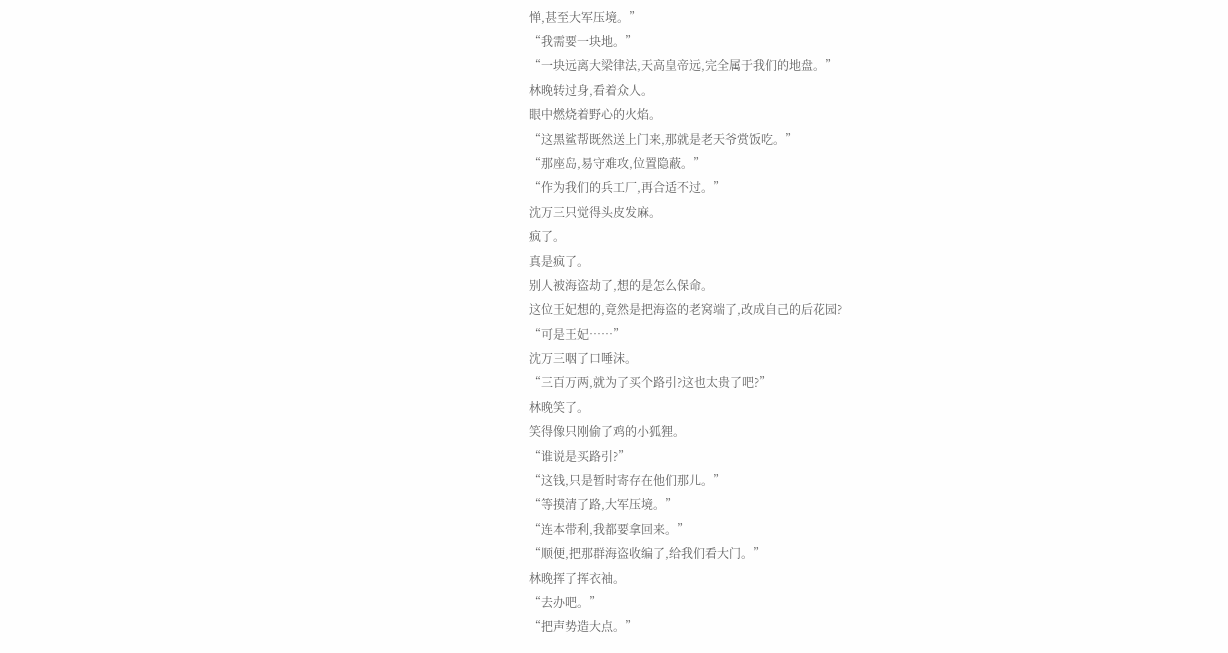惮,甚至大军压境。”
“我需要一块地。”
“一块远离大梁律法,天高皇帝远,完全属于我们的地盘。”
林晚转过身,看着众人。
眼中燃烧着野心的火焰。
“这黑鲨帮既然送上门来,那就是老天爷赏饭吃。”
“那座岛,易守难攻,位置隐蔽。”
“作为我们的兵工厂,再合适不过。”
沈万三只觉得头皮发麻。
疯了。
真是疯了。
别人被海盗劫了,想的是怎么保命。
这位王妃想的,竟然是把海盗的老窝端了,改成自己的后花园?
“可是王妃……”
沈万三咽了口唾沫。
“三百万两,就为了买个路引?这也太贵了吧?”
林晚笑了。
笑得像只刚偷了鸡的小狐狸。
“谁说是买路引?”
“这钱,只是暂时寄存在他们那儿。”
“等摸清了路,大军压境。”
“连本带利,我都要拿回来。”
“顺便,把那群海盗收编了,给我们看大门。”
林晚挥了挥衣袖。
“去办吧。”
“把声势造大点。”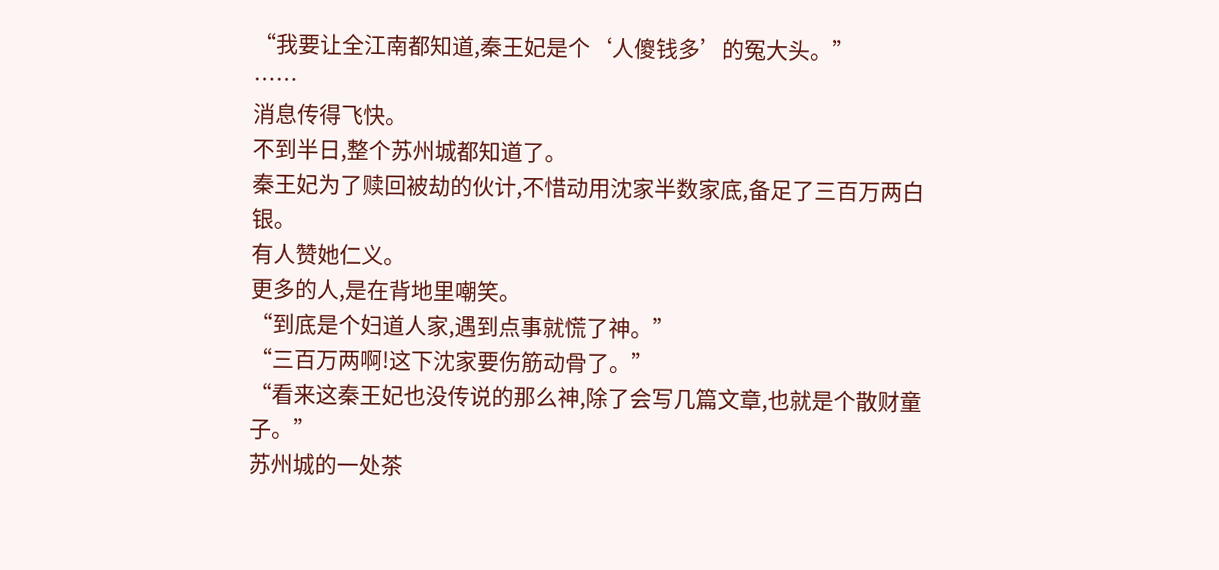“我要让全江南都知道,秦王妃是个‘人傻钱多’的冤大头。”
……
消息传得飞快。
不到半日,整个苏州城都知道了。
秦王妃为了赎回被劫的伙计,不惜动用沈家半数家底,备足了三百万两白银。
有人赞她仁义。
更多的人,是在背地里嘲笑。
“到底是个妇道人家,遇到点事就慌了神。”
“三百万两啊!这下沈家要伤筋动骨了。”
“看来这秦王妃也没传说的那么神,除了会写几篇文章,也就是个散财童子。”
苏州城的一处茶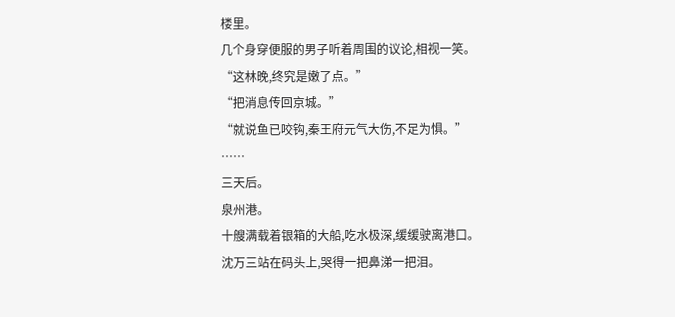楼里。
几个身穿便服的男子听着周围的议论,相视一笑。
“这林晚,终究是嫩了点。”
“把消息传回京城。”
“就说鱼已咬钩,秦王府元气大伤,不足为惧。”
……
三天后。
泉州港。
十艘满载着银箱的大船,吃水极深,缓缓驶离港口。
沈万三站在码头上,哭得一把鼻涕一把泪。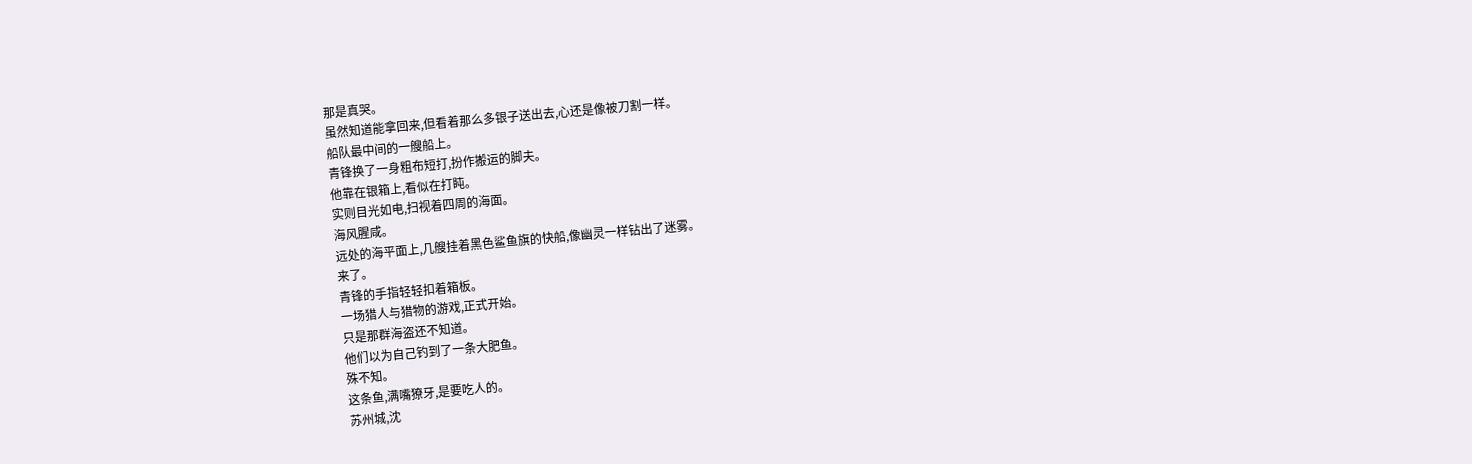那是真哭。
虽然知道能拿回来,但看着那么多银子送出去,心还是像被刀割一样。
船队最中间的一艘船上。
青锋换了一身粗布短打,扮作搬运的脚夫。
他靠在银箱上,看似在打盹。
实则目光如电,扫视着四周的海面。
海风腥咸。
远处的海平面上,几艘挂着黑色鲨鱼旗的快船,像幽灵一样钻出了迷雾。
来了。
青锋的手指轻轻扣着箱板。
一场猎人与猎物的游戏,正式开始。
只是那群海盗还不知道。
他们以为自己钓到了一条大肥鱼。
殊不知。
这条鱼,满嘴獠牙,是要吃人的。
苏州城,沈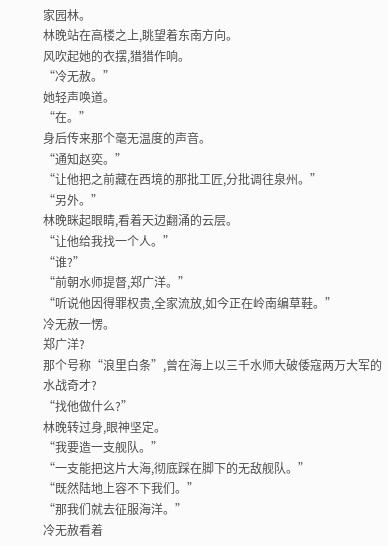家园林。
林晚站在高楼之上,眺望着东南方向。
风吹起她的衣摆,猎猎作响。
“冷无赦。”
她轻声唤道。
“在。”
身后传来那个毫无温度的声音。
“通知赵奕。”
“让他把之前藏在西境的那批工匠,分批调往泉州。”
“另外。”
林晚眯起眼睛,看着天边翻涌的云层。
“让他给我找一个人。”
“谁?”
“前朝水师提督,郑广洋。”
“听说他因得罪权贵,全家流放,如今正在岭南编草鞋。”
冷无赦一愣。
郑广洋?
那个号称“浪里白条”,曾在海上以三千水师大破倭寇两万大军的水战奇才?
“找他做什么?”
林晚转过身,眼神坚定。
“我要造一支舰队。”
“一支能把这片大海,彻底踩在脚下的无敌舰队。”
“既然陆地上容不下我们。”
“那我们就去征服海洋。”
冷无赦看着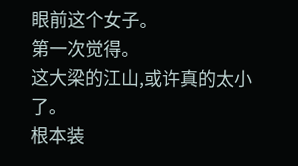眼前这个女子。
第一次觉得。
这大梁的江山,或许真的太小了。
根本装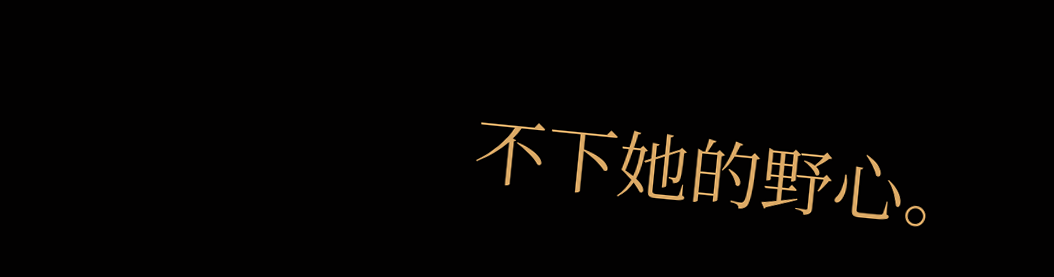不下她的野心。